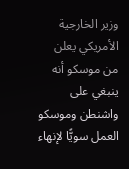وزير الخارجية الأمريكي يعلن من موسكو أنه ينبغي على واشنطن وموسكو العمل سويًّا لإنهاء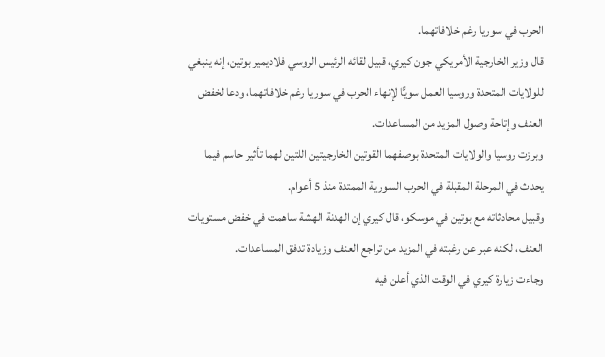الحرب في سوريا رغم خلافاتهما.
قال وزير الخارجية الأمريكي جون كيري، قبيل لقائه الرئيس الروسي فلاديمير بوتين، إنه ينبغي للولايات المتحدة وروسيا العمل سويًّا لإنهاء الحرب في سوريا رغم خلافاتهما، ودعا لخفض العنف وإتاحة وصول المزيد من المساعدات.
وبرزت روسيا والولايات المتحدة بوصفهما القوتين الخارجيتين اللتين لهما تأثير حاسم فيما يحدث في المرحلة المقبلة في الحرب السورية الممتدة منذ 5 أعوام.
وقبيل محادثاته مع بوتين في موسكو، قال كيري إن الهدنة الهشة ساهمت في خفض مستويات العنف، لكنه عبر عن رغبته في المزيد من تراجع العنف وزيادة تدفق المساعدات.
وجاءت زيارة كيري في الوقت الذي أعلن فيه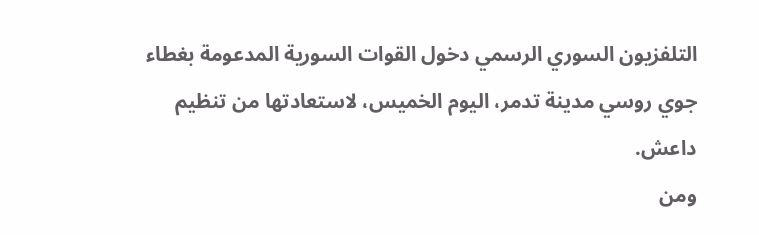التلفزيون السوري الرسمي دخول القوات السورية المدعومة بغطاء جوي روسي مدينة تدمر، اليوم الخميس، لاستعادتها من تنظيم داعش.
ومن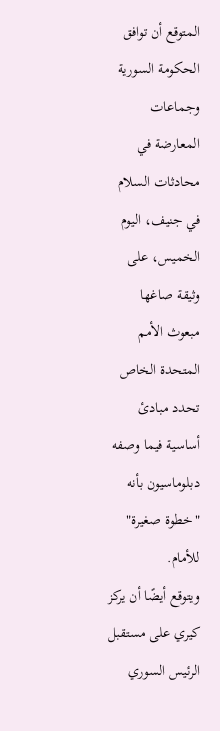المتوقع أن توافق الحكومة السورية وجماعات المعارضة في محادثات السلام في جنيف، اليوم الخميس، على وثيقة صاغها مبعوث الأمم المتحدة الخاص تحدد مبادئ أساسية فيما وصفه دبلوماسيون بأنه "خطوة صغيرة" للأمام.
ويتوقع أيضًا أن يركز كيري على مستقبل الرئيس السوري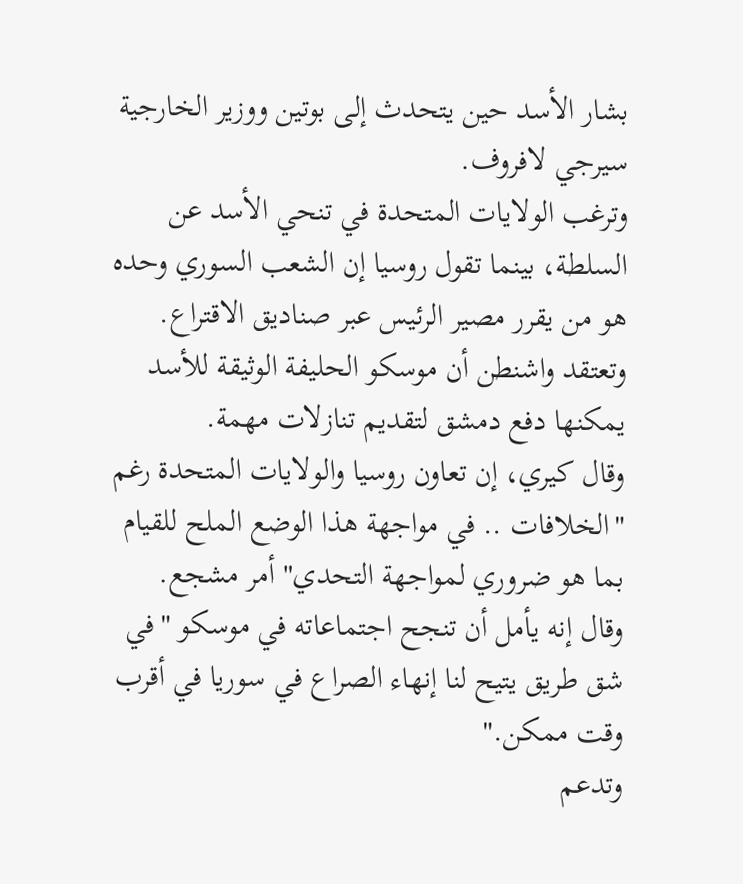بشار الأسد حين يتحدث إلى بوتين ووزير الخارجية سيرجي لافروف.
وترغب الولايات المتحدة في تنحي الأسد عن السلطة، بينما تقول روسيا إن الشعب السوري وحده هو من يقرر مصير الرئيس عبر صناديق الاقتراع.
وتعتقد واشنطن أن موسكو الحليفة الوثيقة للأسد يمكنها دفع دمشق لتقديم تنازلات مهمة.
وقال كيري، إن تعاون روسيا والولايات المتحدة رغم "الخلافات .. في مواجهة هذا الوضع الملح للقيام بما هو ضروري لمواجهة التحدي" أمر مشجع.
وقال إنه يأمل أن تنجح اجتماعاته في موسكو "في شق طريق يتيح لنا إنهاء الصراع في سوريا في أقرب وقت ممكن."
وتدعم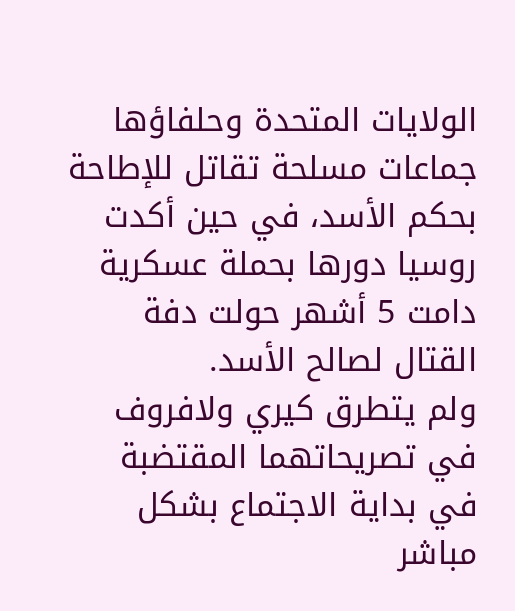الولايات المتحدة وحلفاؤها جماعات مسلحة تقاتل للإطاحة بحكم الأسد، في حين أكدت روسيا دورها بحملة عسكرية دامت 5 أشهر حولت دفة القتال لصالح الأسد.
ولم يتطرق كيري ولافروف في تصريحاتهما المقتضبة في بداية الاجتماع بشكل مباشر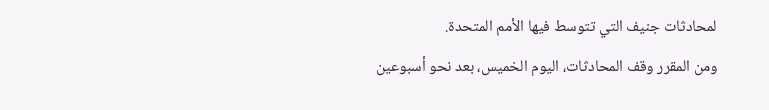لمحادثات جنيف التي تتوسط فيها الأمم المتحدة.
ومن المقرر وقف المحادثات، اليوم الخميس، بعد نحو أسبوعين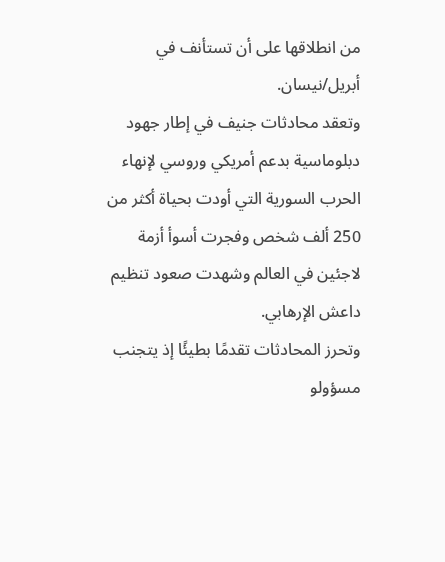من انطلاقها على أن تستأنف في أبريل/نيسان.
وتعقد محادثات جنيف في إطار جهود دبلوماسية بدعم أمريكي وروسي لإنهاء الحرب السورية التي أودت بحياة أكثر من 250 ألف شخص وفجرت أسوأ أزمة لاجئين في العالم وشهدت صعود تنظيم داعش الإرهابي.
وتحرز المحادثات تقدمًا بطيئًا إذ يتجنب مسؤولو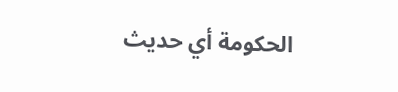الحكومة أي حديث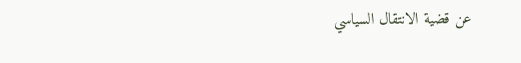عن قضية الانتقال السياسي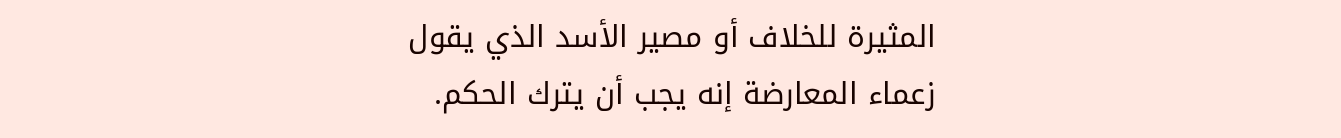المثيرة للخلاف أو مصير الأسد الذي يقول زعماء المعارضة إنه يجب أن يترك الحكم.